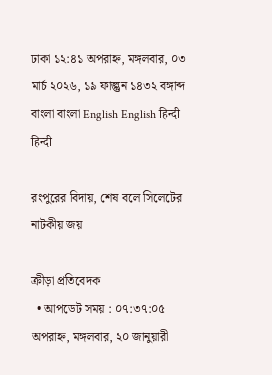ঢাকা ১২:৪১ অপরাহ্ন, মঙ্গলবার, ০৩ মার্চ ২০২৬, ১৯ ফাল্গুন ১৪৩২ বঙ্গাব্দ
বাংলা বাংলা English English हिन्दी हिन्दी

রংপুরের বিদায়, শেষ বলে সিলেটের নাটকীয় জয়

ক্রীড়া প্রতিবেদক
  • আপডেট সময় : ০৭:৩৭:০৫ অপরাহ্ন, মঙ্গলবার, ২০ জানুয়ারী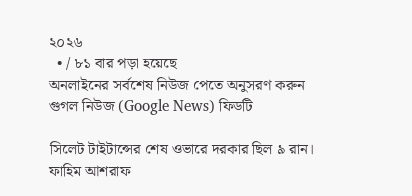২০২৬
  • / ৮১ বার পড়া হয়েছে
অনলাইনের সর্বশেষ নিউজ পেতে অনুসরণ করুন গুগল নিউজ (Google News) ফিডটি

সিলেট টাইটান্সের শেষ ওভারে দরকার ছিল ৯ রান। ফাহিম আশরাফ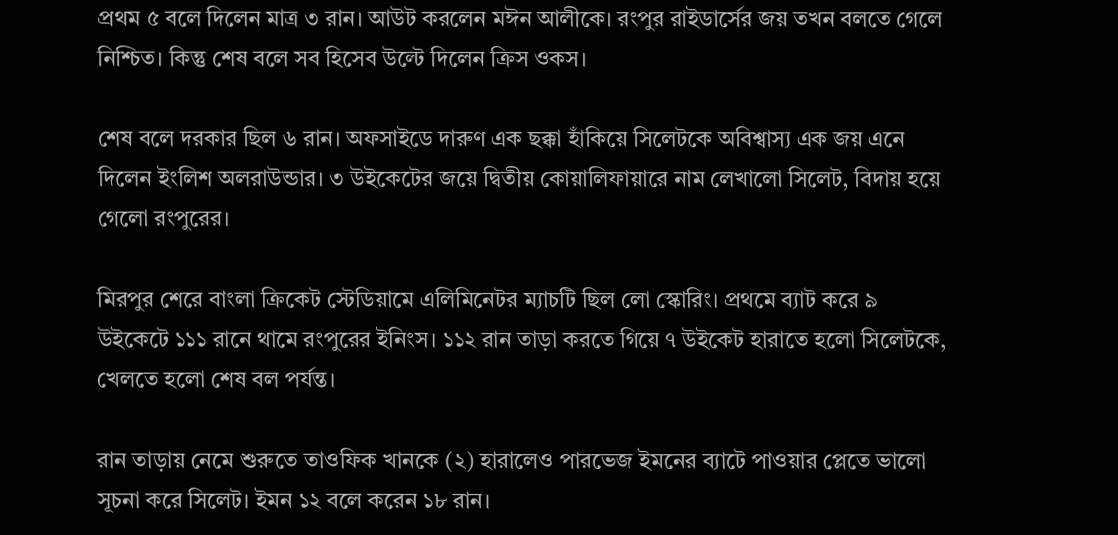প্রথম ৫ বলে দিলেন মাত্র ৩ রান। আউট করলেন মঈন আলীকে। রংপুর রাইডার্সের জয় তখন বলতে গেলে নিশ্চিত। কিন্তু শেষ বলে সব হিসেব উল্টে দিলেন ক্রিস ওকস।

শেষ বলে দরকার ছিল ৬ রান। অফসাইডে দারুণ এক ছক্কা হাঁকিয়ে সিলেটকে অবিশ্বাস্য এক জয় এনে দিলেন ইংলিশ অলরাউন্ডার। ৩ উইকেটের জয়ে দ্বিতীয় কোয়ালিফায়ারে নাম লেখালো সিলেট, বিদায় হয়ে গেলো রংপুরের।

মিরপুর শেরে বাংলা ক্রিকেট স্টেডিয়ামে এলিমিনেটর ম্যাচটি ছিল লো স্কোরিং। প্রথমে ব্যাট করে ৯ উইকেটে ১১১ রানে থামে রংপুরের ইনিংস। ১১২ রান তাড়া করতে গিয়ে ৭ উইকেট হারাতে হলো সিলেটকে, খেলতে হলো শেষ বল পর্যন্ত।

রান তাড়ায় নেমে শুরুতে তাওফিক খানকে (২) হারালেও পারভেজ ইমনের ব্যাটে পাওয়ার প্লেতে ভালো সূচনা করে সিলেট। ইমন ১২ বলে করেন ১৮ রান।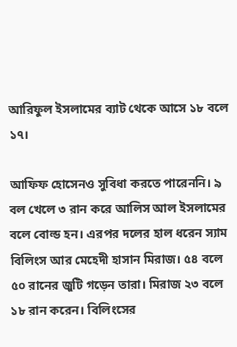আরিফুল ইসলামের ব্যাট থেকে আসে ১৮ বলে ১৭।

আফিফ হোসেনও সুবিধা করতে পারেননি। ৯ বল খেলে ৩ রান করে আলিস আল ইসলামের বলে বোল্ড হন। এরপর দলের হাল ধরেন স্যাম বিলিংস আর মেহেদী হাসান মিরাজ। ৫৪ বলে ৫০ রানের জুটি গড়েন তারা। মিরাজ ২৩ বলে ১৮ রান করেন। বিলিংসের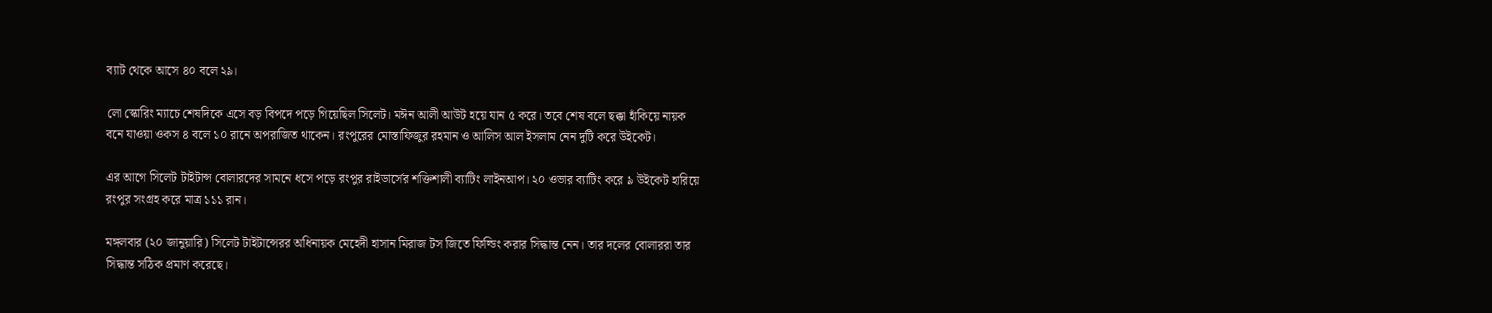ব্যাট থেকে আসে ৪০ বলে ২৯।

লো স্কোরিং ম্যাচে শেষদিকে এসে বড় বিপদে পড়ে গিয়েছিল সিলেট। মঈন আলী আউট হয়ে যান ৫ করে। তবে শেষ বলে ছক্কা হাঁকিয়ে নায়ক বনে যাওয়া ওকস ৪ বলে ১০ রানে অপরাজিত থাকেন। রংপুরের মোস্তাফিজুর রহমান ও আলিস আল ইসলাম নেন দুটি করে উইকেট।

এর আগে সিলেট টাইটান্স বোলারদের সামনে ধসে পড়ে রংপুর রাইডার্সের শক্তিশালী ব্যাটিং লাইনআপ। ২০ ওভার ব্যাটিং করে ৯ উইকেট হারিয়ে রংপুর সংগ্রহ করে মাত্র ১১১ রান।

মঙ্গলবার (২০ জানুয়ারি) সিলেট টাইটান্সেরর অধিনায়ক মেহেদী হাসান মিরাজ টস জিতে ফিল্ডিং করার সিদ্ধান্ত নেন। তার দলের বোলাররা তার সিদ্ধান্ত সঠিক প্রমাণ করেছে।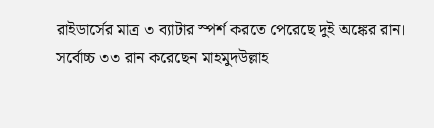রাইডার্সের মাত্র ৩ ব্যাটার স্পর্শ করতে পেরেছে দুই অঙ্কের রান। সর্বোচ্চ ৩৩ রান করেছেন মাহমুদউল্লাহ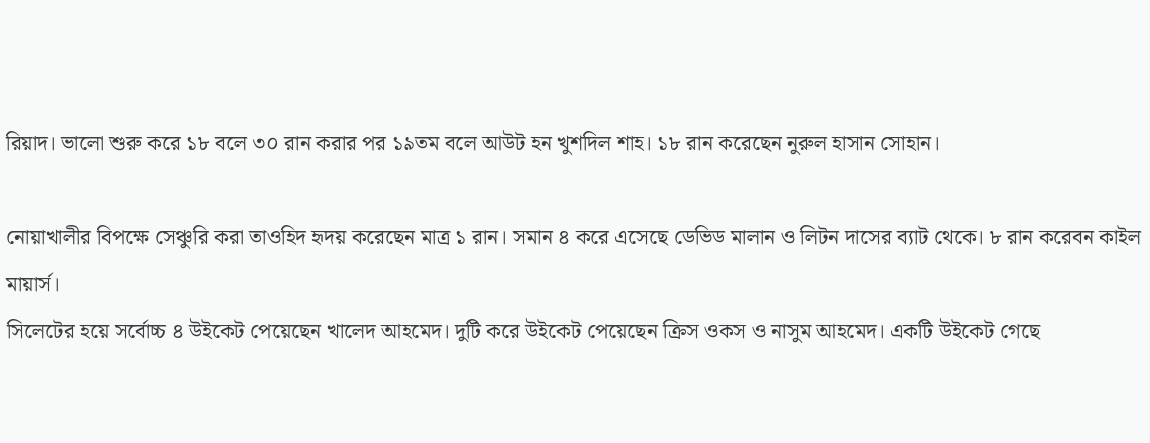রিয়াদ। ভালো শুরু করে ১৮ বলে ৩০ রান করার পর ১৯তম বলে আউট হন খুশদিল শাহ। ১৮ রান করেছেন নুরুল হাসান সোহান।

নোয়াখালীর বিপক্ষে সেঞ্চুরি করা তাওহিদ হৃদয় করেছেন মাত্র ১ রান। সমান ৪ করে এসেছে ডেভিড মালান ও লিটন দাসের ব্যাট থেকে। ৮ রান করেবন কাইল মায়ার্স।
সিলেটের হয়ে সর্বোচ্চ ৪ উইকেট পেয়েছেন খালেদ আহমেদ। দুটি করে উইকেট পেয়েছেন ক্রিস ওকস ও নাসুম আহমেদ। একটি উইকেট গেছে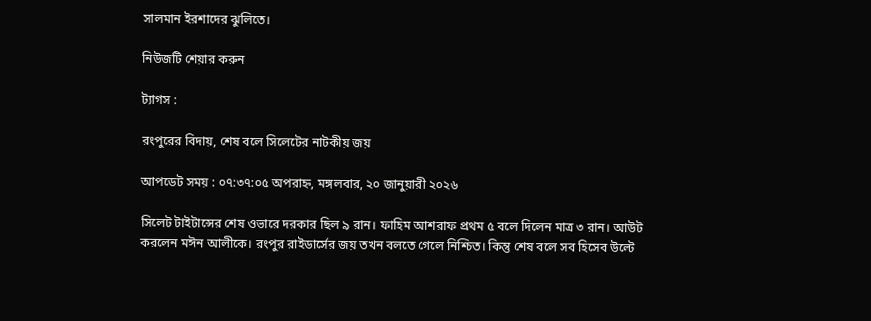সালমান ইরশাদের ঝুলিতে।

নিউজটি শেয়ার করুন

ট্যাগস :

রংপুরের বিদায়, শেষ বলে সিলেটের নাটকীয় জয়

আপডেট সময় : ০৭:৩৭:০৫ অপরাহ্ন, মঙ্গলবার, ২০ জানুয়ারী ২০২৬

সিলেট টাইটান্সের শেষ ওভারে দরকার ছিল ৯ রান। ফাহিম আশরাফ প্রথম ৫ বলে দিলেন মাত্র ৩ রান। আউট করলেন মঈন আলীকে। রংপুর রাইডার্সের জয় তখন বলতে গেলে নিশ্চিত। কিন্তু শেষ বলে সব হিসেব উল্টে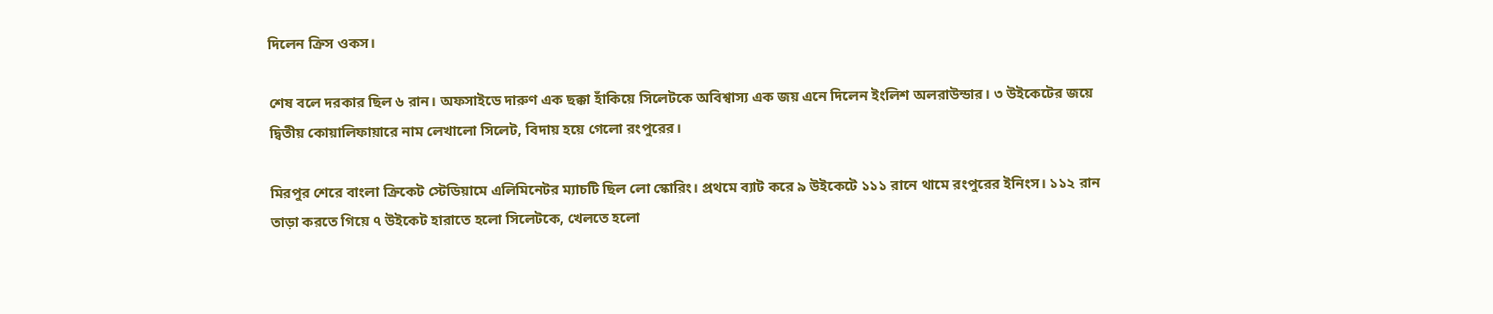দিলেন ক্রিস ওকস।

শেষ বলে দরকার ছিল ৬ রান। অফসাইডে দারুণ এক ছক্কা হাঁকিয়ে সিলেটকে অবিশ্বাস্য এক জয় এনে দিলেন ইংলিশ অলরাউন্ডার। ৩ উইকেটের জয়ে দ্বিতীয় কোয়ালিফায়ারে নাম লেখালো সিলেট, বিদায় হয়ে গেলো রংপুরের।

মিরপুর শেরে বাংলা ক্রিকেট স্টেডিয়ামে এলিমিনেটর ম্যাচটি ছিল লো স্কোরিং। প্রথমে ব্যাট করে ৯ উইকেটে ১১১ রানে থামে রংপুরের ইনিংস। ১১২ রান তাড়া করতে গিয়ে ৭ উইকেট হারাতে হলো সিলেটকে, খেলতে হলো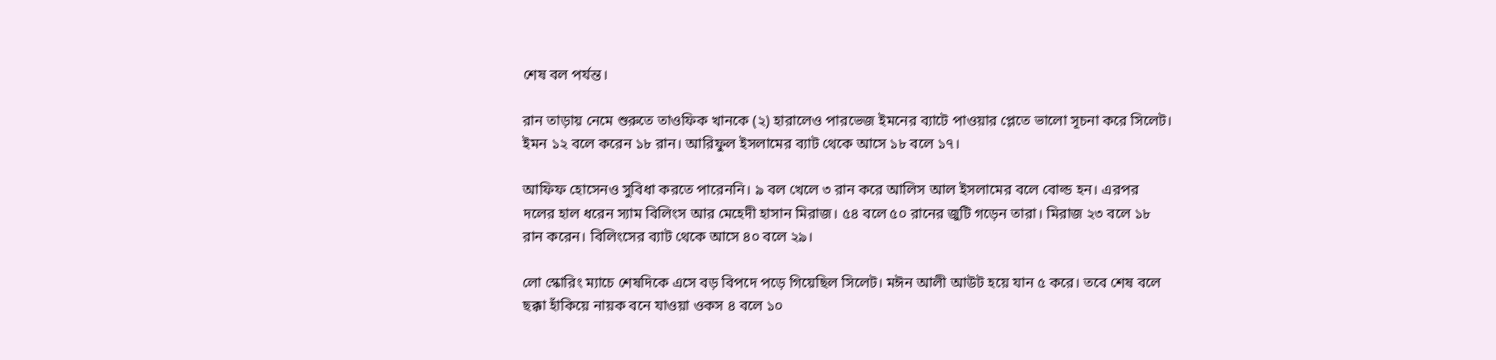শেষ বল পর্যন্ত।

রান তাড়ায় নেমে শুরুতে তাওফিক খানকে (২) হারালেও পারভেজ ইমনের ব্যাটে পাওয়ার প্লেতে ভালো সূচনা করে সিলেট। ইমন ১২ বলে করেন ১৮ রান। আরিফুল ইসলামের ব্যাট থেকে আসে ১৮ বলে ১৭।

আফিফ হোসেনও সুবিধা করতে পারেননি। ৯ বল খেলে ৩ রান করে আলিস আল ইসলামের বলে বোল্ড হন। এরপর দলের হাল ধরেন স্যাম বিলিংস আর মেহেদী হাসান মিরাজ। ৫৪ বলে ৫০ রানের জুটি গড়েন তারা। মিরাজ ২৩ বলে ১৮ রান করেন। বিলিংসের ব্যাট থেকে আসে ৪০ বলে ২৯।

লো স্কোরিং ম্যাচে শেষদিকে এসে বড় বিপদে পড়ে গিয়েছিল সিলেট। মঈন আলী আউট হয়ে যান ৫ করে। তবে শেষ বলে ছক্কা হাঁকিয়ে নায়ক বনে যাওয়া ওকস ৪ বলে ১০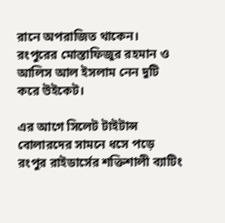রানে অপরাজিত থাকেন। রংপুরের মোস্তাফিজুর রহমান ও আলিস আল ইসলাম নেন দুটি করে উইকেট।

এর আগে সিলেট টাইটান্স বোলারদের সামনে ধসে পড়ে রংপুর রাইডার্সের শক্তিশালী ব্যাটিং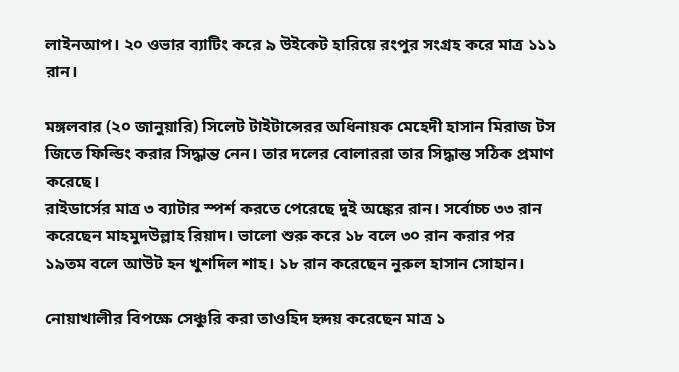লাইনআপ। ২০ ওভার ব্যাটিং করে ৯ উইকেট হারিয়ে রংপুর সংগ্রহ করে মাত্র ১১১ রান।

মঙ্গলবার (২০ জানুয়ারি) সিলেট টাইটান্সেরর অধিনায়ক মেহেদী হাসান মিরাজ টস জিতে ফিল্ডিং করার সিদ্ধান্ত নেন। তার দলের বোলাররা তার সিদ্ধান্ত সঠিক প্রমাণ করেছে।
রাইডার্সের মাত্র ৩ ব্যাটার স্পর্শ করতে পেরেছে দুই অঙ্কের রান। সর্বোচ্চ ৩৩ রান করেছেন মাহমুদউল্লাহ রিয়াদ। ভালো শুরু করে ১৮ বলে ৩০ রান করার পর ১৯তম বলে আউট হন খুশদিল শাহ। ১৮ রান করেছেন নুরুল হাসান সোহান।

নোয়াখালীর বিপক্ষে সেঞ্চুরি করা তাওহিদ হৃদয় করেছেন মাত্র ১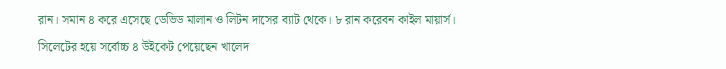রান। সমান ৪ করে এসেছে ডেভিড মালান ও লিটন দাসের ব্যাট থেকে। ৮ রান করেবন কাইল মায়ার্স।
সিলেটের হয়ে সর্বোচ্চ ৪ উইকেট পেয়েছেন খালেদ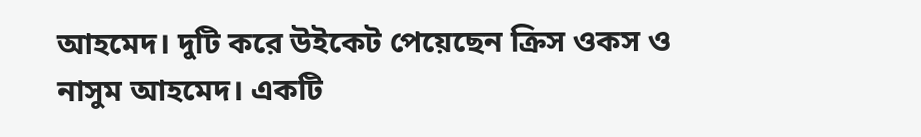আহমেদ। দুটি করে উইকেট পেয়েছেন ক্রিস ওকস ও নাসুম আহমেদ। একটি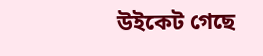উইকেট গেছে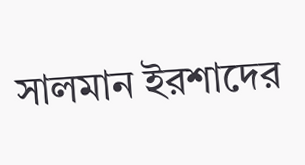সালমান ইরশাদের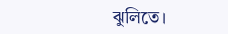ঝুলিতে।